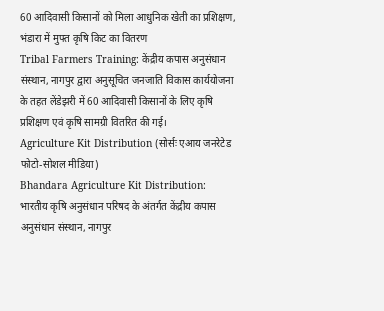60 आदिवासी किसानों को मिला आधुनिक खेती का प्रशिक्षण, भंडारा में मुफ्त कृषि किट का वितरण
Tribal Farmers Training: केंद्रीय कपास अनुसंधान संस्थान, नागपुर द्वारा अनुसूचित जनजाति विकास कार्ययोजना के तहत लेंडेझरी में 60 आदिवासी किसानों के लिए कृषि प्रशिक्षण एवं कृषि सामग्री वितरित की गई।
Agriculture Kit Distribution (सोर्सः एआय जनरेटेड फोटो-सोशल मीडिया)
Bhandara Agriculture Kit Distribution: भारतीय कृषि अनुसंधान परिषद के अंतर्गत केंद्रीय कपास अनुसंधान संस्थान, नागपुर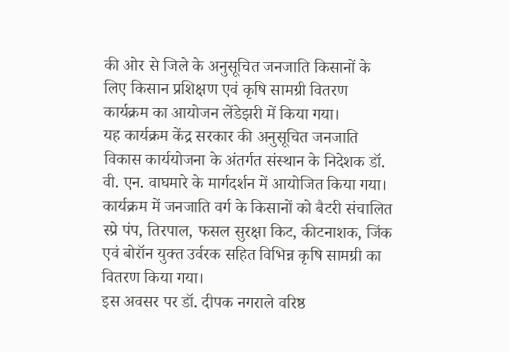की ओर से जिले के अनुसूचित जनजाति किसानों के लिए किसान प्रशिक्षण एवं कृषि सामग्री वितरण कार्यक्रम का आयोजन लेंडेझरी में किया गया।
यह कार्यक्रम केंद्र सरकार की अनुसूचित जनजाति विकास कार्ययोजना के अंतर्गत संस्थान के निदेशक डॉ. वी. एन. वाघमारे के मार्गदर्शन में आयोजित किया गया। कार्यक्रम में जनजाति वर्ग के किसानों को बैटरी संचालित स्प्रे पंप, तिरपाल, फसल सुरक्षा किट, कीटनाशक, जिंक एवं बोरॉन युक्त उर्वरक सहित विभिन्न कृषि सामग्री का वितरण किया गया।
इस अवसर पर डॉ. दीपक नगराले वरिष्ठ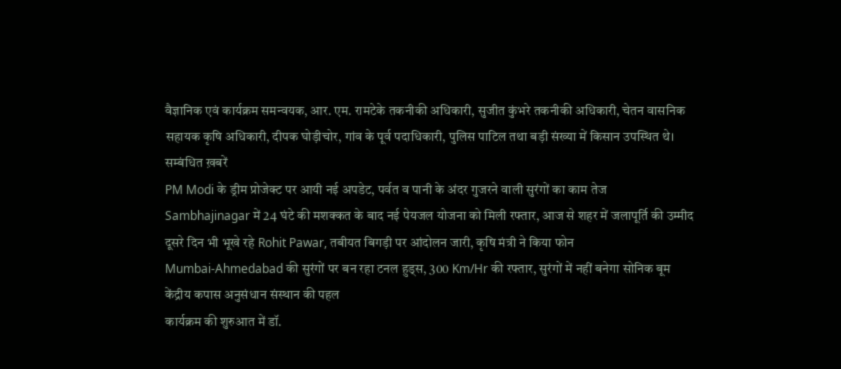वैज्ञानिक एवं कार्यक्रम समन्वयक, आर. एम. रामटेके तकनीकी अधिकारी, सुजीत कुंभरे तकनीकी अधिकारी, चेतन वासनिक सहायक कृषि अधिकारी, दीपक घोड़ीचोर, गांव के पूर्व पदाधिकारी, पुलिस पाटिल तथा बड़ी संख्या में किसान उपस्थित थे।
सम्बंधित ख़बरें
PM Modi के ड्रीम प्रोजेक्ट पर आयी नई अपडेट, पर्वत व पानी के अंदर गुजरने वाली सुरंगों का काम तेज
Sambhajinagar में 24 घंटे की मशक्कत के बाद नई पेयजल योजना को मिली रफ्तार, आज से शहर में जलापूर्ति की उम्मीद
दूसरे दिन भी भूखे रहे Rohit Pawar, तबीयत बिगड़ी पर आंदोलन जारी, कृषि मंत्री ने किया फोन
Mumbai-Ahmedabad की सुरंगों पर बन रहा टनल हुड्स, 300 Km/Hr की रफ्तार, सुरंगों में नहीं बनेगा सोनिक बूम
केंद्रीय कपास अनुसंधान संस्थान की पहल
कार्यक्रम की शुरुआत में डॉ.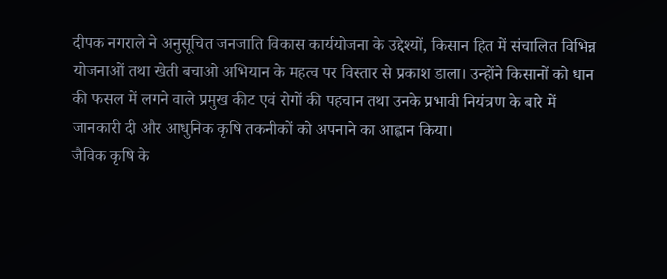दीपक नगराले ने अनुसूचित जनजाति विकास कार्ययोजना के उद्देश्यों, किसान हित में संचालित विभिन्न योजनाओं तथा खेती बचाओ अभियान के महत्व पर विस्तार से प्रकाश डाला। उन्होंने किसानों को धान की फसल में लगने वाले प्रमुख कीट एवं रोगों की पहचान तथा उनके प्रभावी नियंत्रण के बारे में जानकारी दी और आधुनिक कृषि तकनीकों को अपनाने का आह्वान किया।
जैविक कृषि के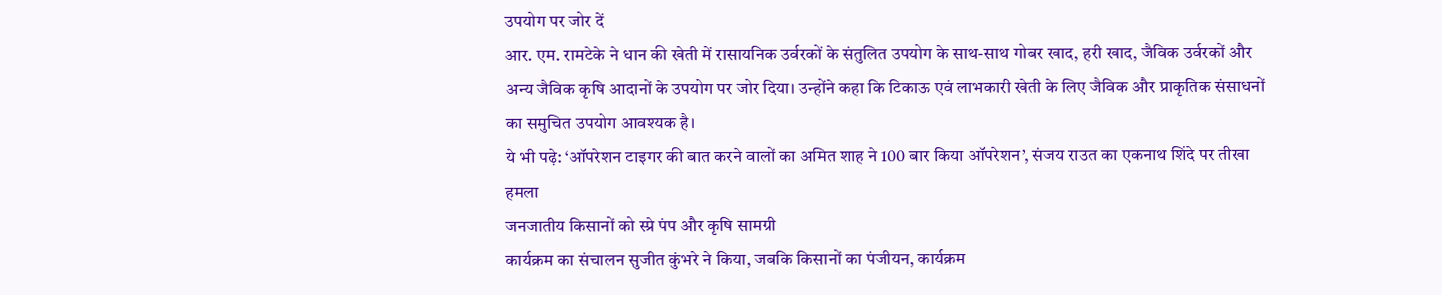उपयोग पर जोर दें
आर. एम. रामटेके ने धान की खेती में रासायनिक उर्वरकों के संतुलित उपयोग के साथ-साथ गोबर खाद, हरी खाद, जैविक उर्वरकों और अन्य जैविक कृषि आदानों के उपयोग पर जोर दिया। उन्होंने कहा कि टिकाऊ एवं लाभकारी खेती के लिए जैविक और प्राकृतिक संसाधनों का समुचित उपयोग आवश्यक है।
ये भी पढ़े: ‘ऑपरेशन टाइगर की बात करने वालों का अमित शाह ने 100 बार किया ऑपरेशन’, संजय राउत का एकनाथ शिंदे पर तीखा हमला
जनजातीय किसानों को स्प्रे पंप और कृषि सामग्री
कार्यक्रम का संचालन सुजीत कुंभरे ने किया, जबकि किसानों का पंजीयन, कार्यक्रम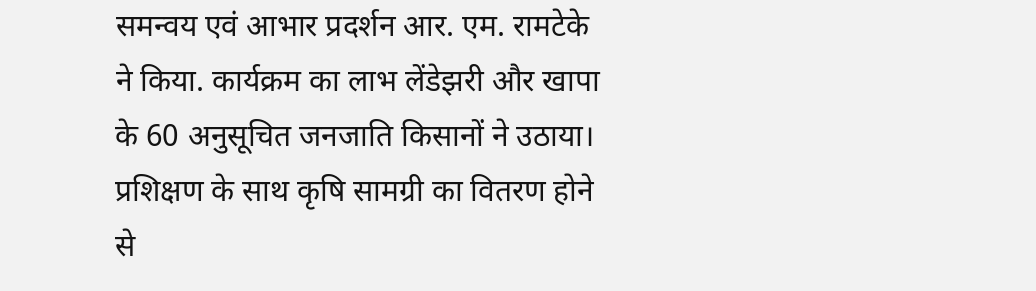समन्वय एवं आभार प्रदर्शन आर. एम. रामटेके ने किया. कार्यक्रम का लाभ लेंडेझरी और खापा के 60 अनुसूचित जनजाति किसानों ने उठाया। प्रशिक्षण के साथ कृषि सामग्री का वितरण होने से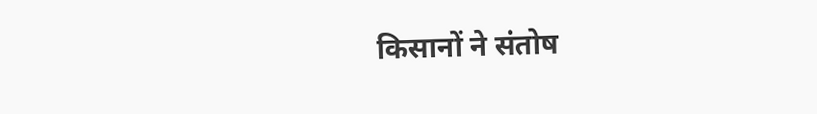किसानों ने संतोष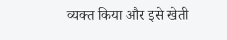व्यक्त किया और इसे खेती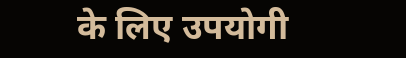के लिए उपयोगी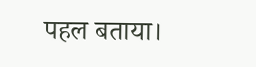पहल बताया।